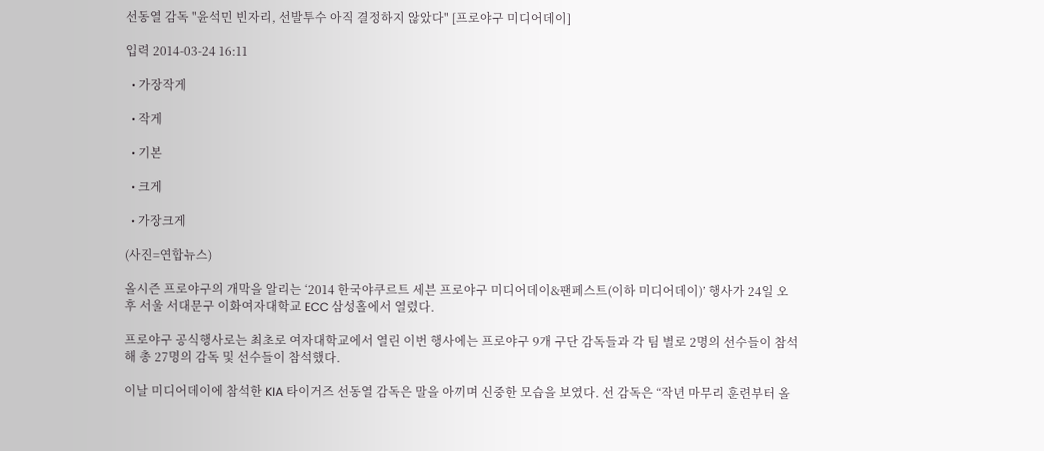선동열 감독 "윤석민 빈자리, 선발투수 아직 결정하지 않았다" [프로야구 미디어데이]

입력 2014-03-24 16:11

  • 가장작게

  • 작게

  • 기본

  • 크게

  • 가장크게

(사진=연합뉴스)

올시즌 프로야구의 개막을 알리는 ‘2014 한국야쿠르트 세븐 프로야구 미디어데이&팬페스트(이하 미디어데이)’ 행사가 24일 오후 서울 서대문구 이화여자대학교 ECC 삼성홀에서 열렸다.

프로야구 공식행사로는 최초로 여자대학교에서 열린 이번 행사에는 프로야구 9개 구단 감독들과 각 팀 별로 2명의 선수들이 참석해 총 27명의 감독 및 선수들이 참석했다.

이날 미디어데이에 참석한 KIA 타이거즈 선동열 감독은 말을 아끼며 신중한 모습을 보였다. 선 감독은 “작년 마무리 훈련부터 올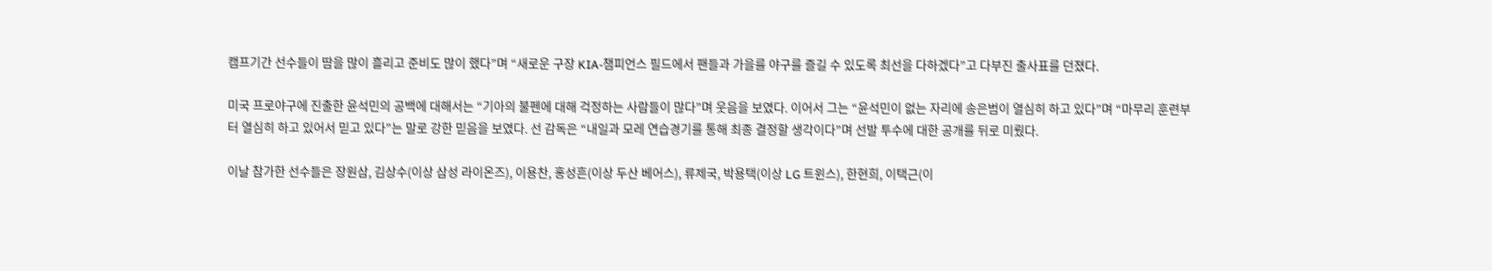캠프기간 선수들이 땀을 많이 흘리고 준비도 많이 했다”며 “새로운 구장 KIA-챔피언스 필드에서 팬들과 가을를 야구를 즐길 수 있도록 최선을 다하겠다”고 다부진 출사표를 던졌다.

미국 프로야구에 진출한 윤석민의 공백에 대해서는 “기아의 불펜에 대해 걱정하는 사람들이 많다”며 웃음을 보였다. 이어서 그는 “윤석민이 없는 자리에 송은범이 열심히 하고 있다”며 “마무리 훈련부터 열심히 하고 있어서 믿고 있다”는 말로 강한 믿음을 보였다. 선 감독은 “내일과 모레 연습경기를 통해 최종 결정할 생각이다”며 선발 투수에 대한 공개를 뒤로 미뤘다.

이날 참가한 선수들은 장원삼, 김상수(이상 삼성 라이온즈), 이용찬, 홍성흔(이상 두산 베어스), 류제국, 박용택(이상 LG 트윈스), 한현희, 이택근(이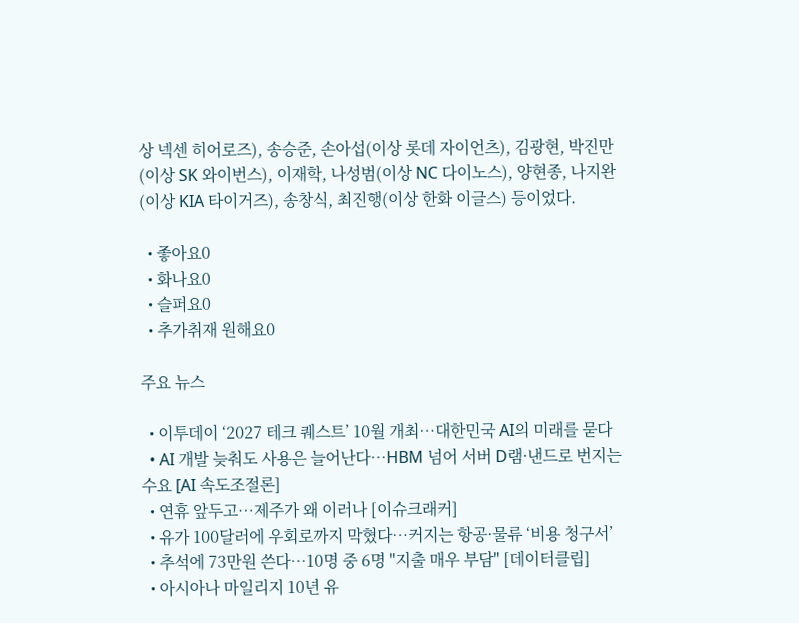상 넥센 히어로즈), 송승준, 손아섭(이상 롯데 자이언츠), 김광현, 박진만(이상 SK 와이번스), 이재학, 나성범(이상 NC 다이노스), 양현종, 나지완(이상 KIA 타이거즈), 송창식, 최진행(이상 한화 이글스) 등이었다.

  • 좋아요0
  • 화나요0
  • 슬퍼요0
  • 추가취재 원해요0

주요 뉴스

  • 이투데이 ‘2027 테크 퀘스트’ 10월 개최⋯대한민국 AI의 미래를 묻다
  • AI 개발 늦춰도 사용은 늘어난다⋯HBM 넘어 서버 D램·낸드로 번지는 수요 [AI 속도조절론]
  • 연휴 앞두고…제주가 왜 이러나 [이슈크래커]
  • 유가 100달러에 우회로까지 막혔다…커지는 항공·물류 ‘비용 청구서’
  • 추석에 73만원 쓴다…10명 중 6명 "지출 매우 부담" [데이터클립]
  • 아시아나 마일리지 10년 유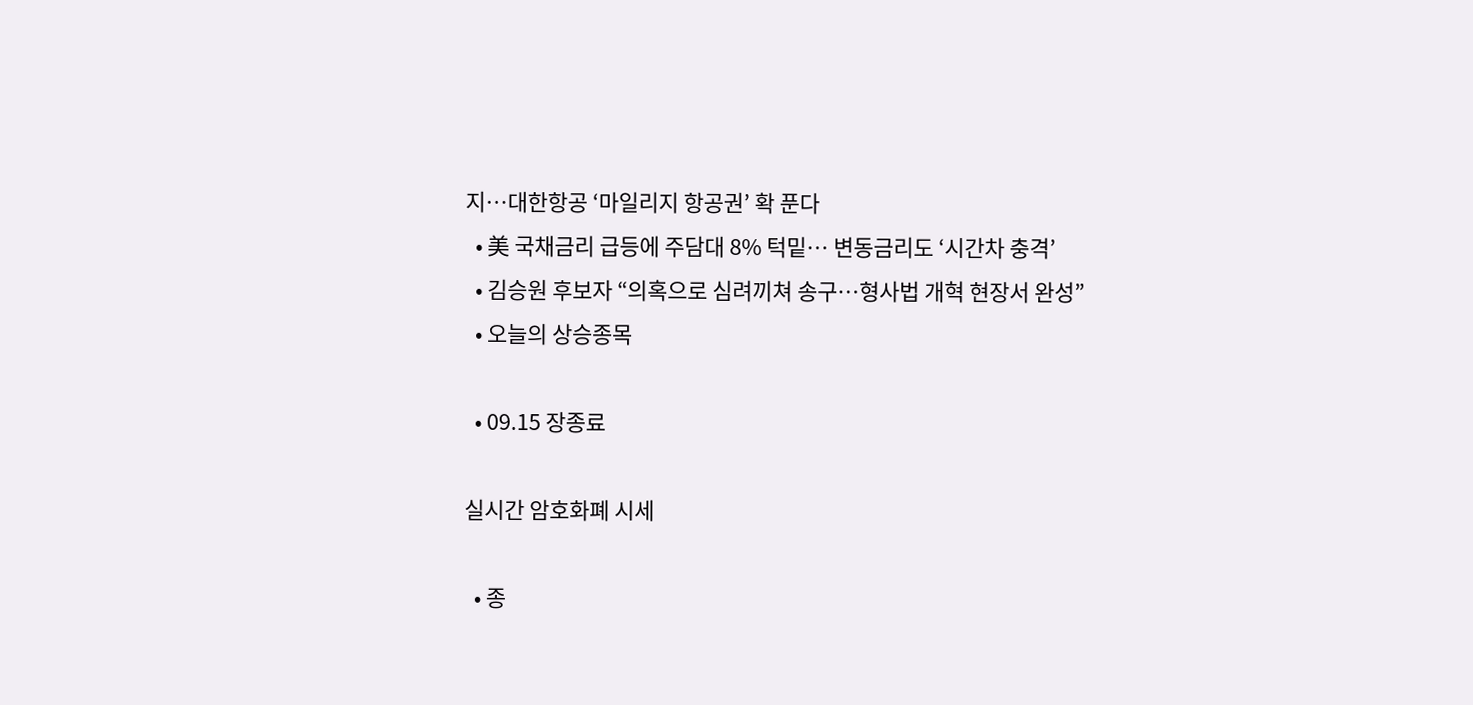지…대한항공 ‘마일리지 항공권’ 확 푼다
  • 美 국채금리 급등에 주담대 8% 턱밑… 변동금리도 ‘시간차 충격’
  • 김승원 후보자 “의혹으로 심려끼쳐 송구…형사법 개혁 현장서 완성”
  • 오늘의 상승종목

  • 09.15 장종료

실시간 암호화폐 시세

  • 종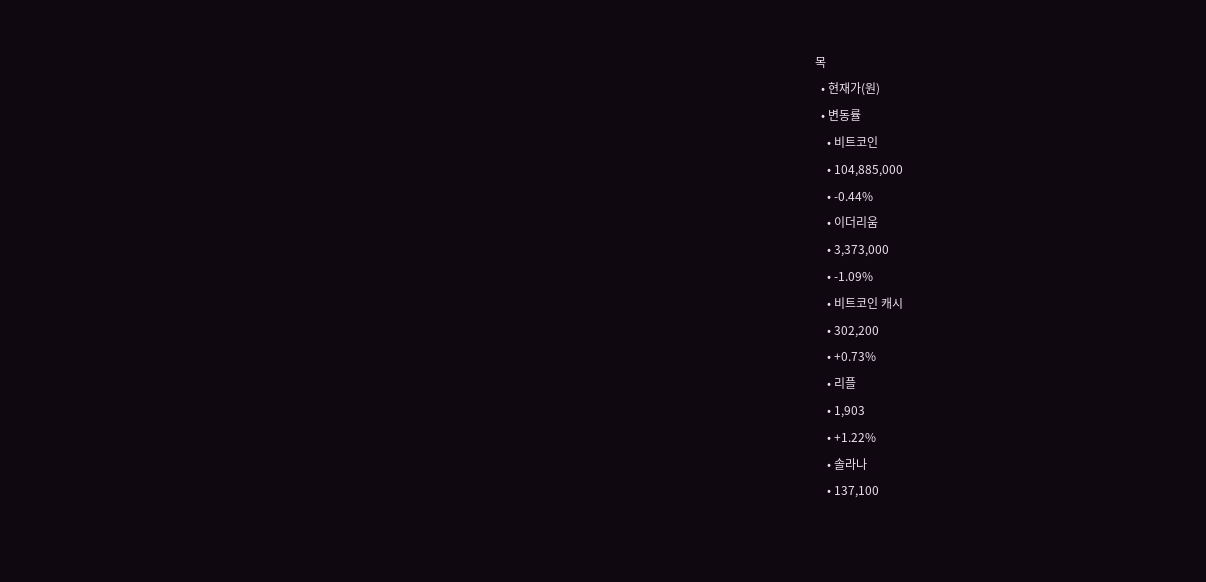목
  • 현재가(원)
  • 변동률
    • 비트코인
    • 104,885,000
    • -0.44%
    • 이더리움
    • 3,373,000
    • -1.09%
    • 비트코인 캐시
    • 302,200
    • +0.73%
    • 리플
    • 1,903
    • +1.22%
    • 솔라나
    • 137,100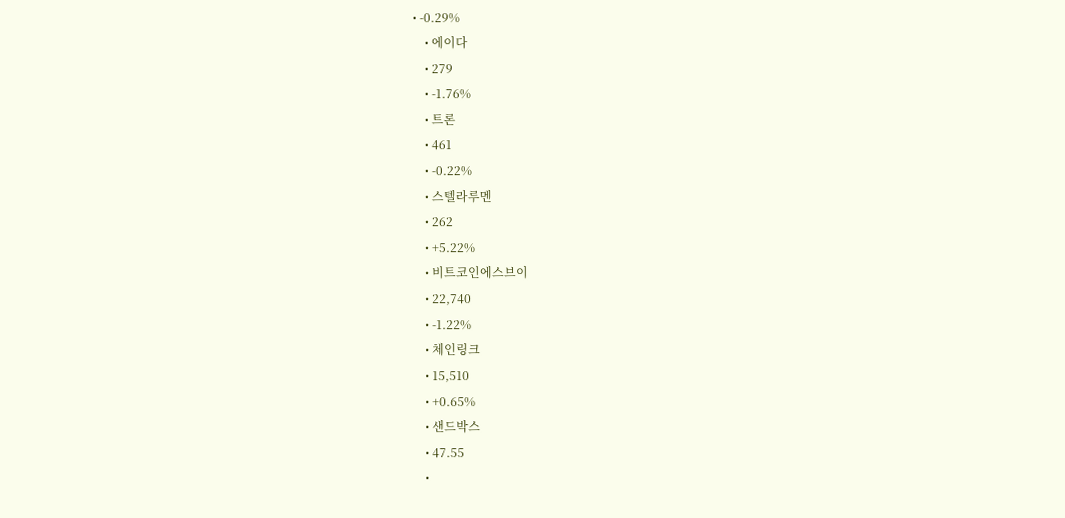• -0.29%
    • 에이다
    • 279
    • -1.76%
    • 트론
    • 461
    • -0.22%
    • 스텔라루멘
    • 262
    • +5.22%
    • 비트코인에스브이
    • 22,740
    • -1.22%
    • 체인링크
    • 15,510
    • +0.65%
    • 샌드박스
    • 47.55
    •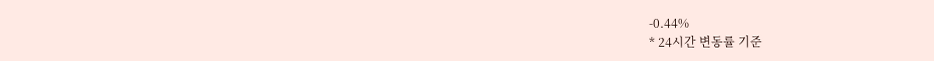-0.44%
* 24시간 변동률 기준